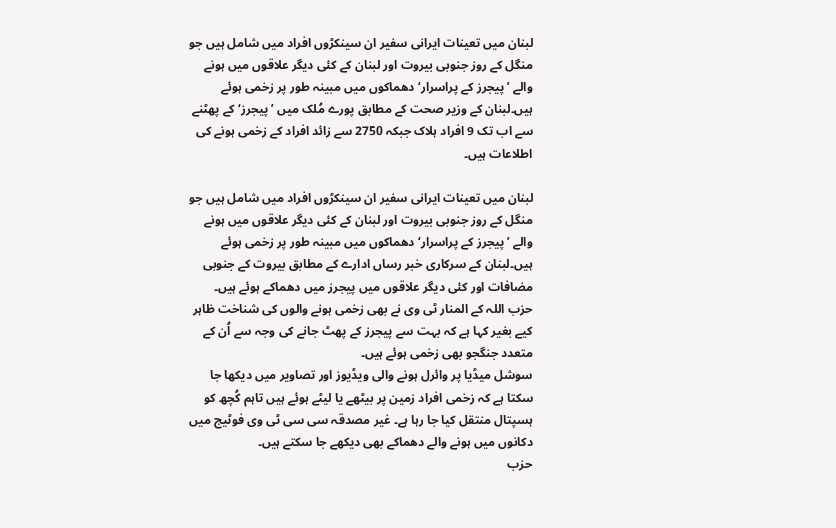لبنان میں تعینات ایرانی سفیر ان سینکڑوں افراد میں شامل ہیں جو منگل کے روز جنوبی بیروت اور لبنان کے کئی دیگر علاقوں میں ہونے والے ’پیجرز کے پراسرار‘ دھماکوں میں مبینہ طور پر زخمی ہوئے ہیں۔لبنان کے وزیر صحت کے مطابق پورے مُلک میں ’پیجرز‘ کے پھٹنے سے اب تک 9 افراد ہلاک جبکہ 2750 سے زائد افراد کے زخمی ہونے کی اطلاعات ہیں۔

لبنان میں تعینات ایرانی سفیر ان سینکڑوں افراد میں شامل ہیں جو منگل کے روز جنوبی بیروت اور لبنان کے کئی دیگر علاقوں میں ہونے والے ’پیجرز کے پراسرار‘ دھماکوں میں مبینہ طور پر زخمی ہوئے ہیں۔لبنان کے سرکاری خبر رساں ادارے کے مطابق بیروت کے جنوبی مضافات اور کئی دیگر علاقوں میں پیجرز میں دھماکے ہوئے ہیں۔ حزب اللہ کے المنار ٹی وی نے بھی زخمی ہونے والوں کی شناخت ظاہر کیے بغیر کہا ہے کہ بہت سے پیجرز کے پھٹ جانے کی وجہ سے اُن کے متعدد جنگجو بھی زخمی ہوئے ہیں۔
سوشل میڈیا پر وائرل ہونے والی ویڈیوز اور تصاویر میں دیکھا جا سکتا ہے کہ زخمی افراد زمین پر بیٹھے یا لیٹے ہوئے ہیں تاہم کُچھ کو ہسپتال منتقل کیا جا رہا ہے۔ غیر مصدقہ سی سی ٹی وی فوٹیج میں دکانوں میں ہونے والے دھماکے بھی دیکھے جا سکتے ہیں۔
حزب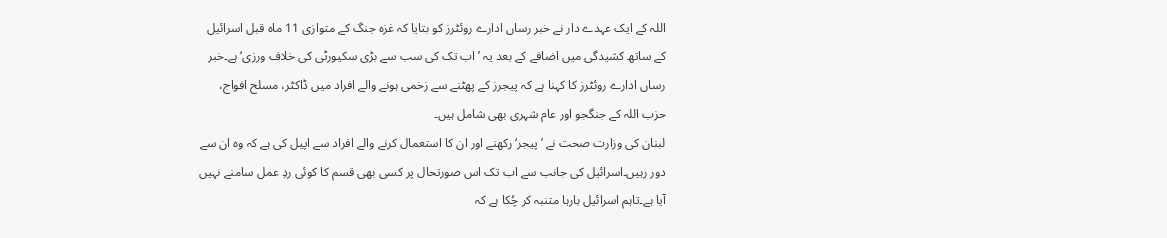اللہ کے ایک عہدے دار نے خبر رساں ادارے روئٹرز کو بتایا کہ غزہ جنگ کے متوازی 11 ماہ قبل اسرائیل کے ساتھ کشیدگی میں اضافے کے بعد یہ ’اب تک کی سب سے بڑی سکیورٹی کی خلاف ورزی‘ ہے۔خبر رساں ادارے روئٹرز کا کہنا ہے کہ پیجرز کے پھٹنے سے زخمی ہونے والے افراد میں ڈاکٹر، مسلح افواج، حزب اللہ کے جنگجو اور عام شہری بھی شامل ہیں۔
لبنان کی وزارت صحت نے ’پیجر‘ رکھنے اور ان کا استعمال کرنے والے افراد سے اپیل کی ہے کہ وہ ان سے دور رہیں۔اسرائیل کی جانب سے اب تک اس صورتحال پر کسی بھی قسم کا کوئی ردِ عمل سامنے نہیں آیا ہے۔تاہم اسرائیل بارہا متنبہ کر چُکا ہے کہ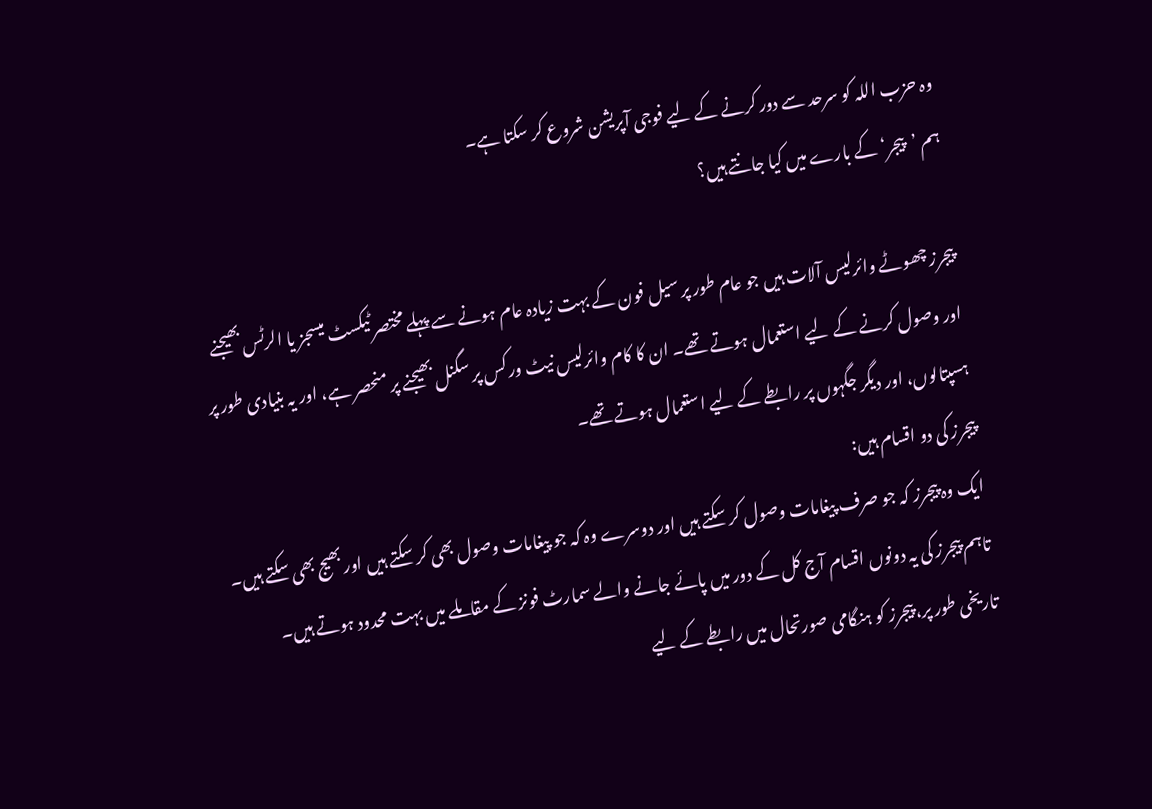وہ حزب اللہ کو سرحد سے دور کرنے کے لیے فوجی آپریشن شروع کر سکتا ہے۔
ہم ’پیجر‘ کے بارے میں کیا جانتے ہیں؟

پیجرز چھوٹے وائرلیس آلات ہیں جو عام طور پر سیل فون کے بہت زیادہ عام ہونے سے پہلے مختصر ٹیکسٹ میسجز یا الرٹس بھیجنے اور وصول کرنے کے لیے استعمال ہوتے تھے۔ ان کا کام وائرلیس نیٹ ورکس پر سگنل بھیجنے پر منحصر ہے، اور یہ بنیادی طور پر ہسپتالوں، اور دیگر جگہوں پر رابطے کے لیے استعمال ہوتے تھے۔
پیجرز کی دو اقسام ہیں:
ایک وہ پیجرز کہ جو صرف پیغامات وصول کر سکتے ہیں اور دوسرے وہ کہ جو پیغامات وصول بھی کر سکتے ہیں اور بھیج بھی سکتے ہیں۔ تاہم پیجرز کی یہ دونوں اقسام آج کل کے دور میں پائے جانے والے سمارٹ فونز کے مقاملے میں بہت محدود ہوتے ہیں۔
تاریخی طور پر، پیجرز کو ہنگامی صورتحال میں رابطے کے لیے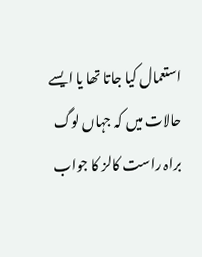استعمال کیا جاتا تھا یا ایسے حالات میں کہ جہاں لوگ براہ راست کالز کا جواب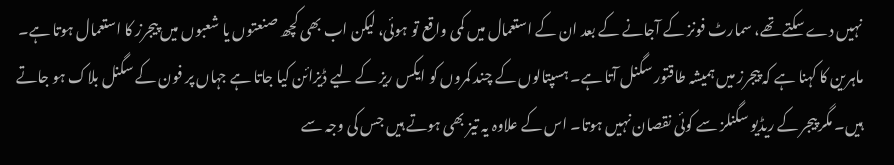نہیں دے سکتے تھے، سمارٹ فونز کے آجانے کے بعد ان کے استعمال میں کمی واقع تو ہوئی، لیکن اب بھی کچھ صنعتوں یا شعبوں میں پیجرز کا استعمال ہوتا ہے۔
ماہرین کا کہنا ہے کہ پیجرز میں ہمیشہ طاقتور سگنل آتا ہے۔ ہسپتالوں کے چند کمروں کو ایکس ریز کے لیے ڈیزائن کیا جاتا ہے جہاں پر فون کے سگنل بلاک ہو جاتے ہیں۔ مگر پیجر کے ریڈیو سگنلز سے کوئی نقصان نہیں ہوتا۔ اس کے علاوہ یہ تیز بھی ہوتے ہیں جس کی وجہ سے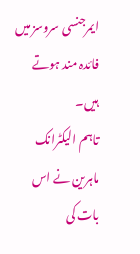ایمرجنسی سروسز میں فائدہ مند ہوتے ہیں۔
تاہم الیکٹرانک ماہرین نے اس بات کی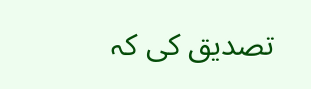تصدیق کی کہ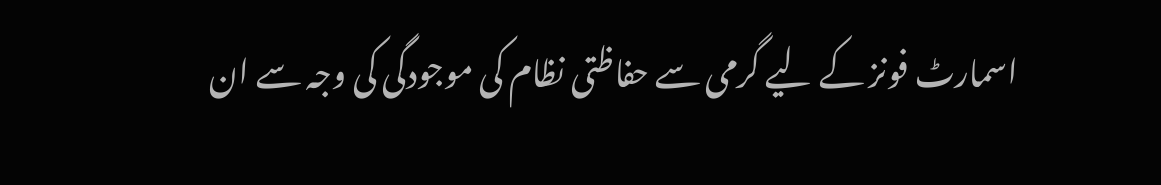اسمارٹ فونز کے لیے گرمی سے حفاظتی نظام کی موجودگی کی وجہ سے ان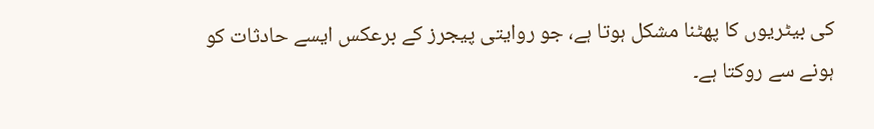کی بیٹریوں کا پھٹنا مشکل ہوتا ہے، جو روایتی پیجرز کے برعکس ایسے حادثات کو ہونے سے روکتا ہے۔